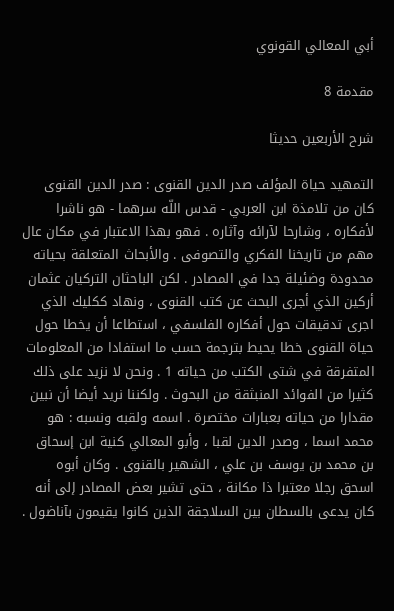أبي المعالي القونوي

مقدمة 8

شرح الأربعين حديثا

التمهيد حياة المؤلف صدر الدين القنوى : صدر الدين القنوى كان من تلامذة ابن العربي - قدس اللّه سرهما - هو ناشرا لأفكاره ، وشارحا لآرائه وآثاره . فهو بهذا الاعتبار في مكان عال مهم من تاريخنا الفكري والتصوفى . والأبحاث المتعلقة بحياته محدودة وضئيلة جدا في المصادر . لكن الباحثان التركيان عثمان أركين الذي أجرى البحث عن كتب القنوى ، ونهاد ككليك الذي اجرى تدقيقات حول أفكاره الفلسفي ، استطاعا أن يخطا حول حياة القنوى خطا يحيط بترجمة حسب ما استفادا من المعلومات المتفرقة في شتى الكتب من حياته 1 . ونحن لا نزيد على ذلك كثيرا من الفوائد المنبثقة من البحوث . ولكننا نريد أيضا أن نبين مقدارا من حياته بعبارات مختصرة . اسمه ولقبه ونسبه : هو محمد اسما ، وصدر الدين لقبا ، وأبو المعالي كنية ابن إسحاق بن محمد بن يوسف بن علي ، الشهير بالقنوى . وكان أبوه اسحق رجلا معتبرا ذا مكانة ، حتى تشير بعض المصادر إلى أنه كان يدعى بالسطان بين السلاجقة الذين كانوا يقيمون بآناضول .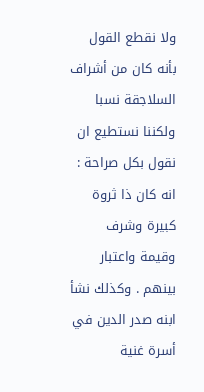ولا نقطع القول بأنه كان من أشراف السلاجقة نسبا ولكننا نستطيع ان نقول بكل صراحة : انه كان ذا ثروة كبيرة وشرف وقيمة واعتبار بينهم . وكذلك نشأ ابنه صدر الدين في أسرة غنية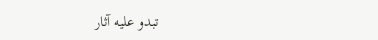تبدو عليه آثار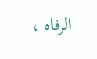الرفاه ،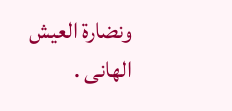ونضارة العيش الهانى .